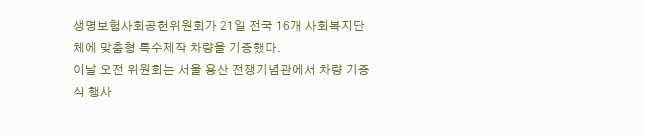생명보험사회공헌위원회가 21일 전국 16개 사회복지단체에 맞춤형 특수제작 차량을 기증했다.
이날 오전 위원회는 서울 용산 전쟁기념관에서 차량 기증식 행사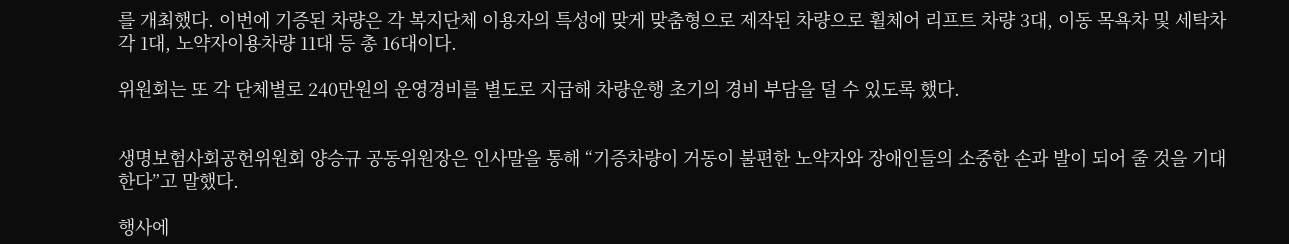를 개최했다. 이번에 기증된 차량은 각 복지단체 이용자의 특성에 맞게 맞춤형으로 제작된 차량으로 휠체어 리프트 차량 3대, 이동 목욕차 및 세탁차 각 1대, 노약자이용차량 11대 등 총 16대이다.

위원회는 또 각 단체별로 240만원의 운영경비를 별도로 지급해 차량운행 초기의 경비 부담을 덜 수 있도록 했다.


생명보험사회공헌위원회 양승규 공동위원장은 인사말을 통해 “기증차량이 거동이 불편한 노약자와 장애인들의 소중한 손과 발이 되어 줄 것을 기대한다”고 말했다.

행사에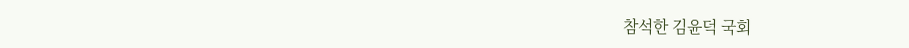참석한 김윤덕 국회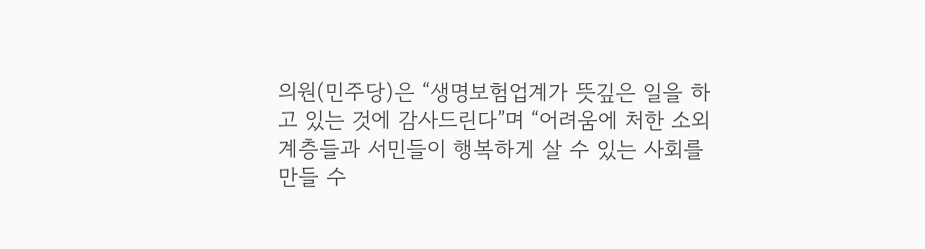의원(민주당)은 “생명보험업계가 뜻깊은 일을 하고 있는 것에 감사드린다”며 “어려움에 처한 소외계층들과 서민들이 행복하게 살 수 있는 사회를 만들 수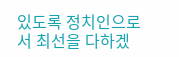있도록 정치인으로서 최선을 다하겠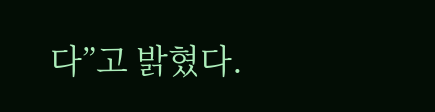다”고 밝혔다.